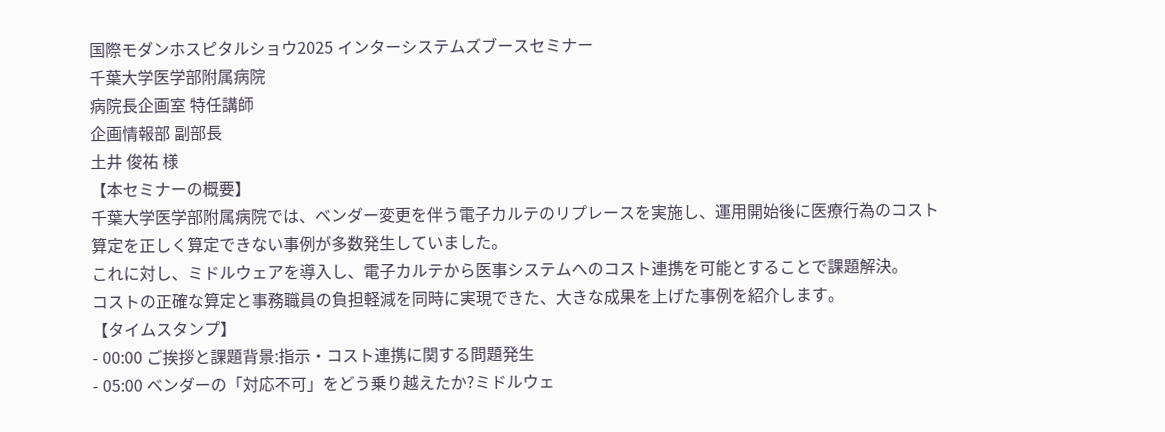国際モダンホスピタルショウ2025 インターシステムズブースセミナー
千葉大学医学部附属病院
病院長企画室 特任講師
企画情報部 副部長
土井 俊祐 様
【本セミナーの概要】
千葉大学医学部附属病院では、ベンダー変更を伴う電子カルテのリプレースを実施し、運用開始後に医療行為のコスト算定を正しく算定できない事例が多数発生していました。
これに対し、ミドルウェアを導入し、電子カルテから医事システムへのコスト連携を可能とすることで課題解決。
コストの正確な算定と事務職員の負担軽減を同時に実現できた、大きな成果を上げた事例を紹介します。
【タイムスタンプ】
- 00:00 ご挨拶と課題背景:指示・コスト連携に関する問題発生
- 05:00 ベンダーの「対応不可」をどう乗り越えたか?ミドルウェ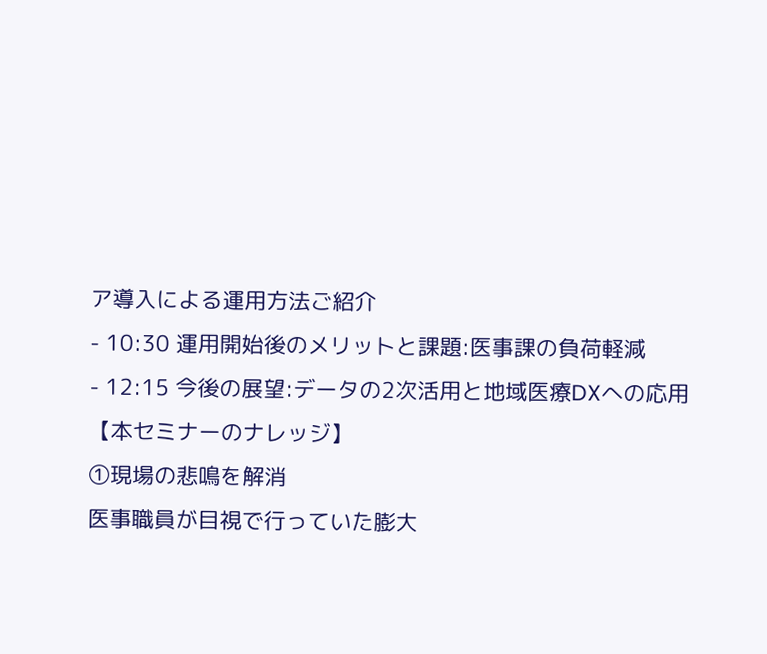ア導入による運用方法ご紹介
- 10:30 運用開始後のメリットと課題:医事課の負荷軽減
- 12:15 今後の展望:データの2次活用と地域医療DXへの応用
【本セミナーのナレッジ】
①現場の悲鳴を解消
医事職員が目視で行っていた膨大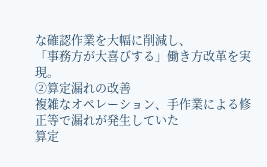な確認作業を大幅に削減し、
「事務方が大喜びする」働き方改革を実現。
②算定漏れの改善
複雑なオペレーション、手作業による修正等で漏れが発生していた
算定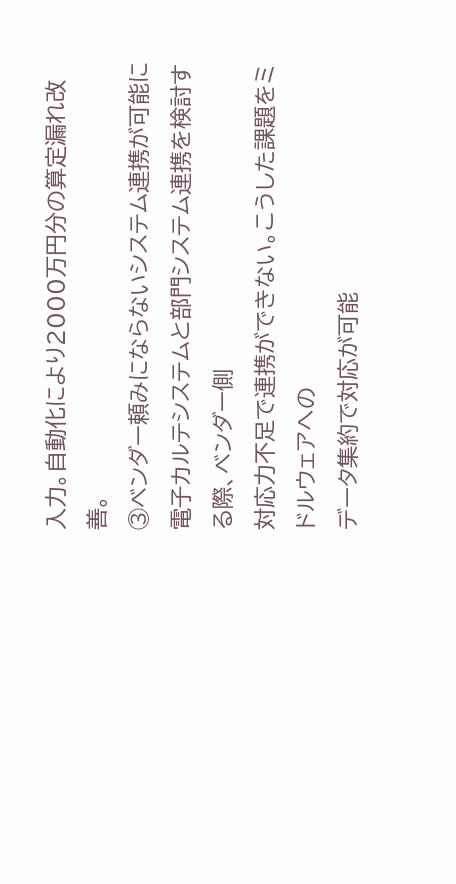入力。自動化により2000万円分の算定漏れ改善。
③ベンダー頼みにならないシステム連携が可能に
電子カルテシステムと部門システム連携を検討する際、ベンダー側
対応力不足で連携ができない。こうした課題をミドルウェアへの
データ集約で対応が可能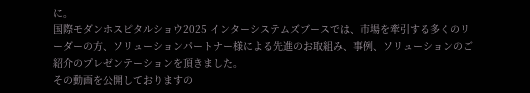に。
国際モダンホスピタルショウ2025 インターシステムズブースでは、市場を牽引する多くのリーダーの方、ソリューションパートナー様による先進のお取組み、事例、ソリューションのご紹介のプレゼンテーションを頂きました。
その動画を公開しておりますの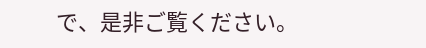で、是非ご覧ください。